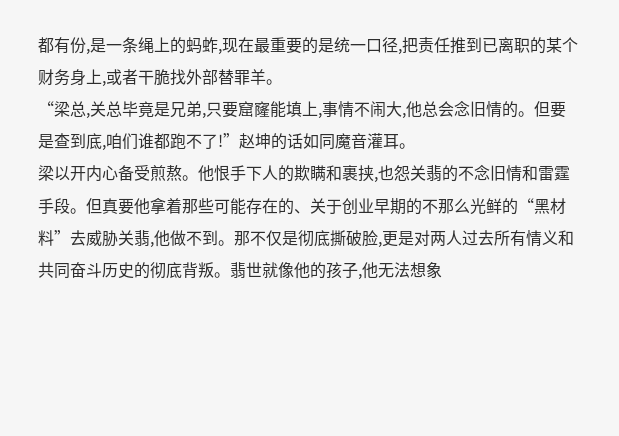都有份,是一条绳上的蚂蚱,现在最重要的是统一口径,把责任推到已离职的某个财务身上,或者干脆找外部替罪羊。
“梁总,关总毕竟是兄弟,只要窟窿能填上,事情不闹大,他总会念旧情的。但要是查到底,咱们谁都跑不了!”赵坤的话如同魔音灌耳。
梁以开内心备受煎熬。他恨手下人的欺瞒和裹挟,也怨关翡的不念旧情和雷霆手段。但真要他拿着那些可能存在的、关于创业早期的不那么光鲜的“黑材料”去威胁关翡,他做不到。那不仅是彻底撕破脸,更是对两人过去所有情义和共同奋斗历史的彻底背叛。翡世就像他的孩子,他无法想象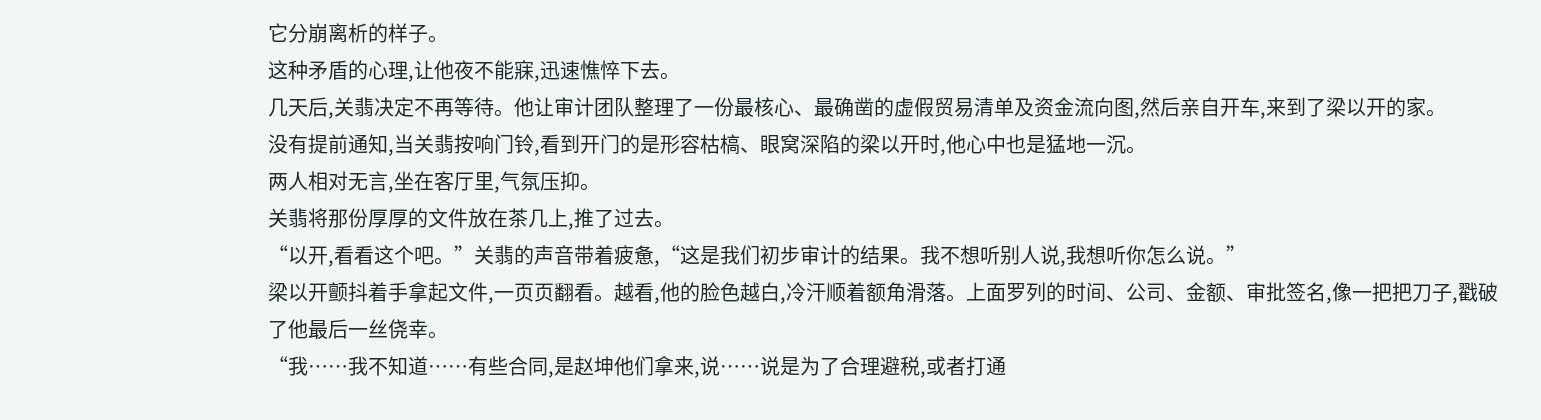它分崩离析的样子。
这种矛盾的心理,让他夜不能寐,迅速憔悴下去。
几天后,关翡决定不再等待。他让审计团队整理了一份最核心、最确凿的虚假贸易清单及资金流向图,然后亲自开车,来到了梁以开的家。
没有提前通知,当关翡按响门铃,看到开门的是形容枯槁、眼窝深陷的梁以开时,他心中也是猛地一沉。
两人相对无言,坐在客厅里,气氛压抑。
关翡将那份厚厚的文件放在茶几上,推了过去。
“以开,看看这个吧。”关翡的声音带着疲惫,“这是我们初步审计的结果。我不想听别人说,我想听你怎么说。”
梁以开颤抖着手拿起文件,一页页翻看。越看,他的脸色越白,冷汗顺着额角滑落。上面罗列的时间、公司、金额、审批签名,像一把把刀子,戳破了他最后一丝侥幸。
“我……我不知道……有些合同,是赵坤他们拿来,说……说是为了合理避税,或者打通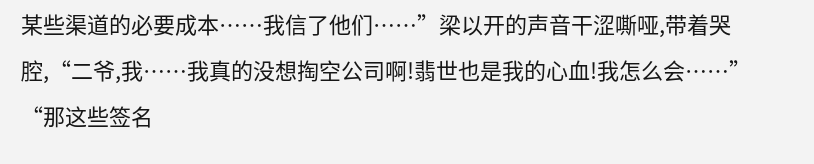某些渠道的必要成本……我信了他们……”梁以开的声音干涩嘶哑,带着哭腔,“二爷,我……我真的没想掏空公司啊!翡世也是我的心血!我怎么会……”
“那这些签名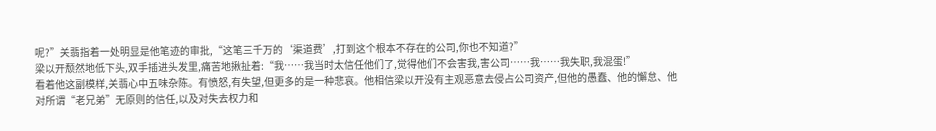呢?”关翡指着一处明显是他笔迹的审批,“这笔三千万的‘渠道费’,打到这个根本不存在的公司,你也不知道?”
梁以开颓然地低下头,双手插进头发里,痛苦地揪扯着:“我……我当时太信任他们了,觉得他们不会害我,害公司……我……我失职,我混蛋!”
看着他这副模样,关翡心中五味杂陈。有愤怒,有失望,但更多的是一种悲哀。他相信梁以开没有主观恶意去侵占公司资产,但他的愚蠢、他的懈怠、他对所谓“老兄弟”无原则的信任,以及对失去权力和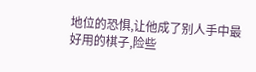地位的恐惧,让他成了别人手中最好用的棋子,险些